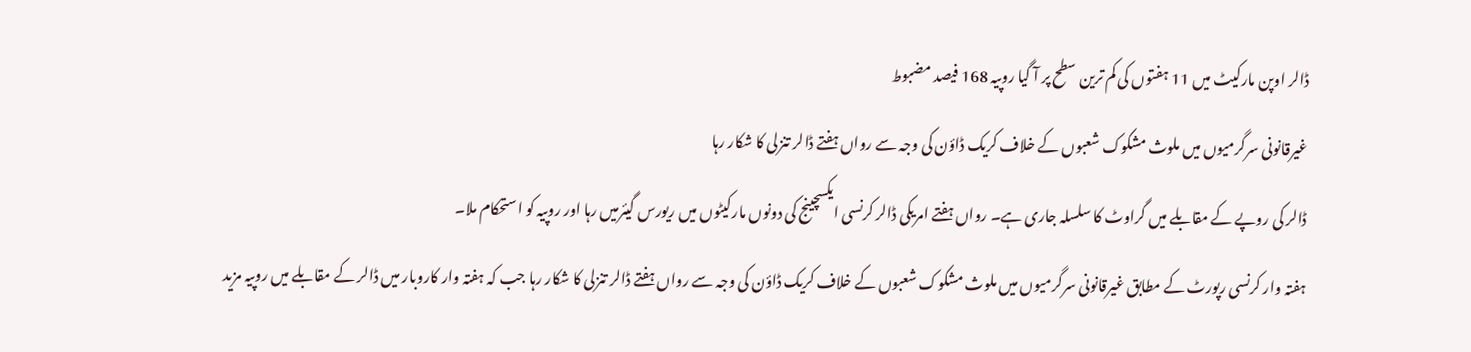ڈالر اوپن مارکیٹ میں 11 ہفتوں کی کم ترین سطح پر آ گیا روپیہ 168 فیصد مضبوط
غیرقانونی سرگرمیوں میں ملوث مشکوک شعبوں کے خلاف کریک ڈاؤن کی وجہ سے رواں ہفتے ڈالر تنزلی کا شکار رہا
ڈالر کی روپے کے مقابلے میں گراوٹ کا سلسلہ جاری ہے۔ رواں ہفتے امریکی ڈالر کرنسی ایکسچینج کی دونوں مارکیٹوں میں ریورس گیئرمیں رہا اور روپیہ کو استحکام ملا۔
ہفتہ وار کرنسی رپورٹ کے مطابق غیرقانونی سرگرمیوں میں ملوث مشکوک شعبوں کے خلاف کریک ڈاؤن کی وجہ سے رواں ہفتے ڈالر تنزلی کا شکار رہا جب کہ ہفتہ وار کاروبار میں ڈالر کے مقابلے میں روپیہ مزید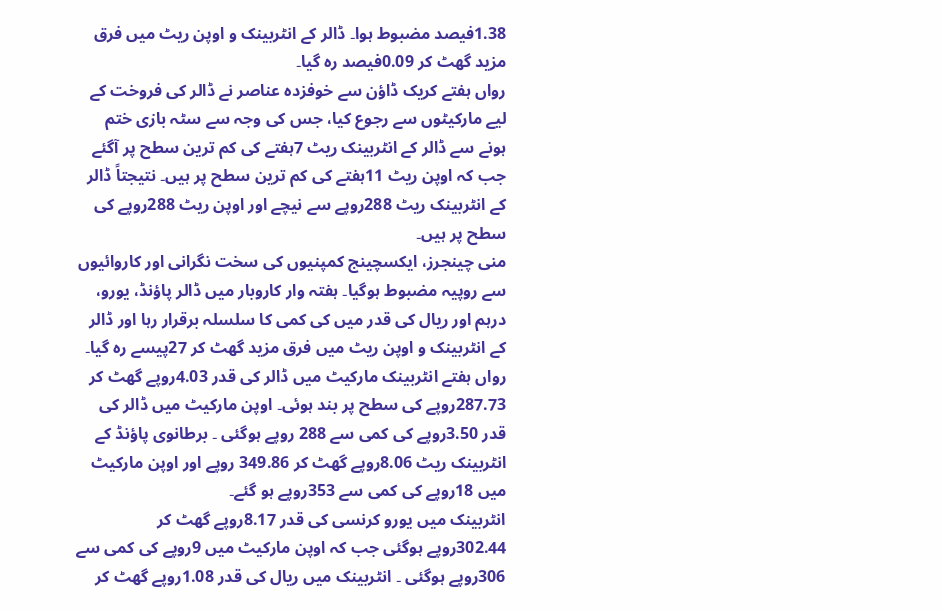1.38فیصد مضبوط ہوا۔ ڈالر کے انٹربینک و اوپن ریٹ میں فرق مزید گھٹ کر 0.09فیصد رہ گیا۔
رواں ہفتے کریک ڈاؤن سے خوفزدہ عناصر نے ڈالر کی فروخت کے لیے مارکیٹوں سے رجوع کیا، جس کی وجہ سے سٹہ بازی ختم ہونے سے ڈالر کے انٹربینک ریٹ 7ہفتے کی کم ترین سطح پر آگئے جب کہ اوپن ریٹ 11ہفتے کی کم ترین سطح پر ہیں۔ نتیجتاً ڈالر کے انٹربینک ریٹ 288روپے سے نیچے اور اوپن ریٹ 288روپے کی سطح پر ہیں۔
منی چینجرز، ایکسچینج کمپنیوں کی سخت نگرانی اور کاروائیوں سے روپیہ مضبوط ہوگیا۔ ہفتہ وار کاروبار میں ڈالر پاؤنڈ، یورو، درہم اور ریال کی قدر میں کی کمی کا سلسلہ برقرار رہا اور ڈالر کے انٹربینک و اوپن ریٹ میں فرق مزید گھٹ کر 27پیسے رہ گیا۔
رواں ہفتے انٹربینک مارکیٹ میں ڈالر کی قدر 4.03روپے گھٹ کر 287.73روپے کی سطح پر بند ہوئی۔ اوپن مارکیٹ میں ڈالر کی قدر 3.50روپے کی کمی سے 288 روپے ہوگئی ۔ برطانوی پاؤنڈ کے انٹربینک ریٹ 8.06روپے گھٹ کر 349.86 روپے اور اوپن مارکیٹ میں 18روپے کی کمی سے 353روپے ہو گئے۔
انٹربینک میں یورو کرنسی کی قدر 8.17روپے گھٹ کر 302.44روپے ہوگئی جب کہ اوپن مارکیٹ میں 9روپے کی کمی سے 306روپے ہوگئی ۔ انٹربینک میں ریال کی قدر 1.08روپے گھٹ کر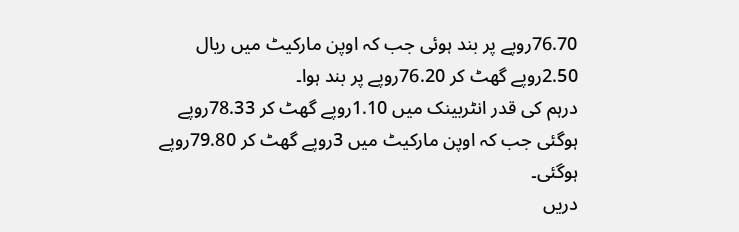76.70روپے پر بند ہوئی جب کہ اوپن مارکیٹ میں ریال 2.50روپے گھٹ کر 76.20روپے پر بند ہوا۔
درہم کی قدر انٹربینک میں 1.10روپے گھٹ کر 78.33روپے ہوگئی جب کہ اوپن مارکیٹ میں 3روپے گھٹ کر 79.80روپے ہوگئی۔
دریں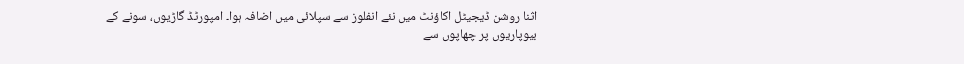اثنا روشن ڈیجیٹل اکاؤنٹ میں نئے انفلوز سے سپلائی میں اضافہ ہوا۔ امپورٹڈ گاڑیوں، سونے کے بیوپاریوں پر چھاپوں سے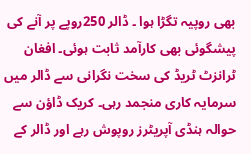بھی روپیہ تگڑا ہوا ۔ ڈالر 250روپے پر آنے کی پیشگوئی بھی کارآمد ثابت ہوئی۔ افغان ٹرانزٹ ٹریڈ کی سخت نگرانی سے ڈالر میں سرمایہ کاری منجمد رہی۔ کریک ڈاؤن سے حوالہ ہنڈی آپریٹرز روپوش رہے اور ڈالر کے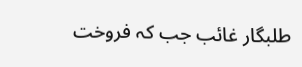طلبگار غائب جب کہ فروخت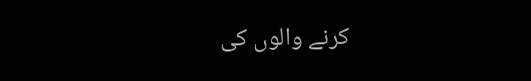کرنے والوں کی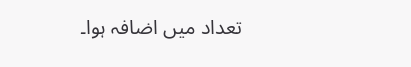تعداد میں اضافہ ہوا۔